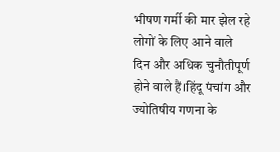भीषण गर्मी की मार झेल रहे लोगों के लिए आने वाले दिन और अधिक चुनौतीपूर्ण होने वाले हैं।हिंदू पंचांग और ज्योतिषीय गणना के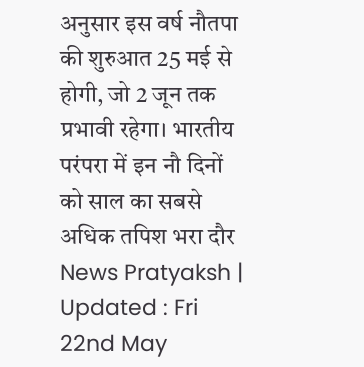अनुसार इस वर्ष नौतपा की शुरुआत 25 मई से होगी, जो 2 जून तक प्रभावी रहेगा। भारतीय परंपरा में इन नौ दिनों को साल का सबसे अधिक तपिश भरा दौर
News Pratyaksh | Updated : Fri 22nd May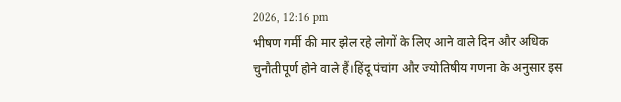2026, 12:16 pm
भीषण गर्मी की मार झेल रहे लोगों के लिए आने वाले दिन और अधिक चुनौतीपूर्ण होने वाले हैं।हिंदू पंचांग और ज्योतिषीय गणना के अनुसार इस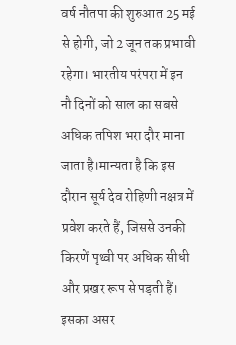वर्ष नौतपा की शुरुआत 25 मई से होगी, जो 2 जून तक प्रभावी रहेगा। भारतीय परंपरा में इन नौ दिनों को साल का सबसे अधिक तपिश भरा दौर माना जाता है।मान्यता है कि इस दौरान सूर्य देव रोहिणी नक्षत्र में प्रवेश करते हैं, जिससे उनकी किरणें पृथ्वी पर अधिक सीधी और प्रखर रूप से पड़ती हैं। इसका असर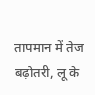तापमान में तेज बढ़ोतरी, लू के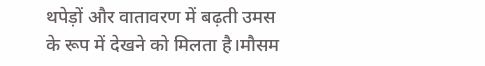थपेड़ों और वातावरण में बढ़ती उमस के रूप में देखने को मिलता है।मौसम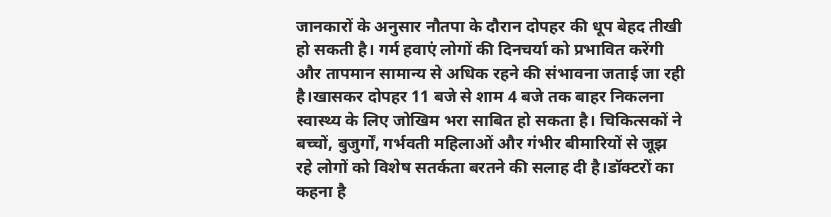जानकारों के अनुसार नौतपा के दौरान दोपहर की धूप बेहद तीखी हो सकती है। गर्म हवाएं लोगों की दिनचर्या को प्रभावित करेंगी और तापमान सामान्य से अधिक रहने की संभावना जताई जा रही है।खासकर दोपहर 11 बजे से शाम 4 बजे तक बाहर निकलना स्वास्थ्य के लिए जोखिम भरा साबित हो सकता है। चिकित्सकों ने बच्चों, बुजुर्गों, गर्भवती महिलाओं और गंभीर बीमारियों से जूझ रहे लोगों को विशेष सतर्कता बरतने की सलाह दी है।डॉक्टरों का कहना है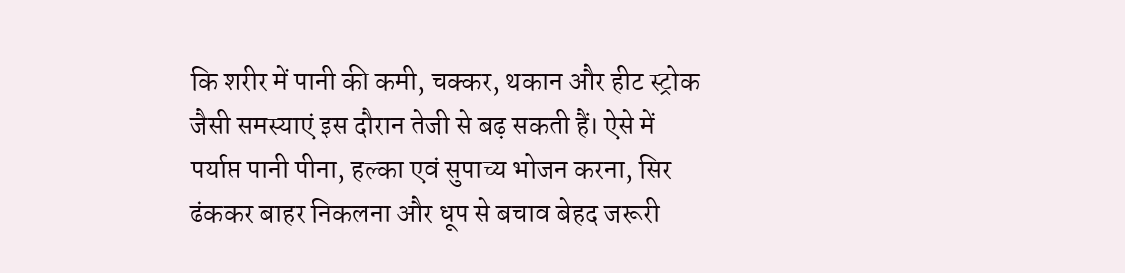कि शरीर में पानी की कमी, चक्कर, थकान और हीट स्ट्रोक जैसी समस्याएं इस दौरान तेजी से बढ़ सकती हैं। ऐसे में पर्याप्त पानी पीना, हल्का एवं सुपाच्य भोजन करना, सिर ढंककर बाहर निकलना और धूप से बचाव बेहद जरूरी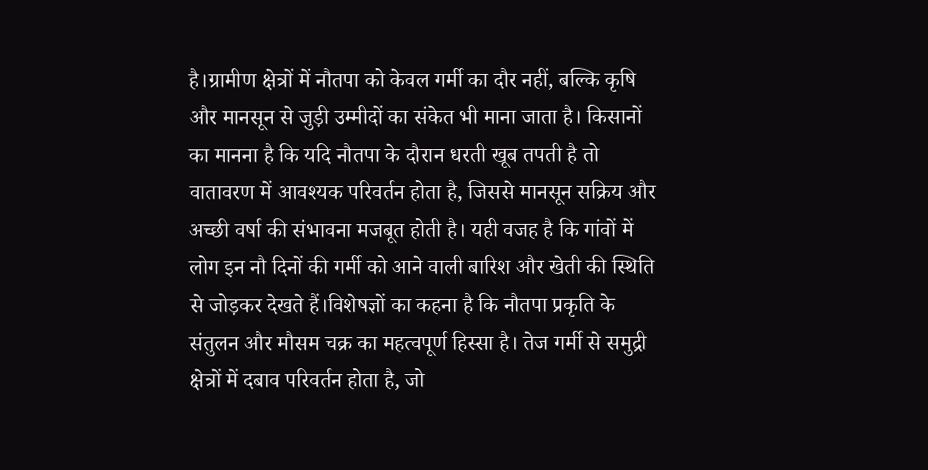है।ग्रामीण क्षेत्रों में नौतपा को केवल गर्मी का दौर नहीं, बल्कि कृषि और मानसून से जुड़ी उम्मीदों का संकेत भी माना जाता है। किसानों का मानना है कि यदि नौतपा के दौरान धरती खूब तपती है तो वातावरण में आवश्यक परिवर्तन होता है, जिससे मानसून सक्रिय और अच्छी वर्षा की संभावना मजबूत होती है। यही वजह है कि गांवों में लोग इन नौ दिनों की गर्मी को आने वाली बारिश और खेती की स्थिति से जोड़कर देखते हैं।विशेषज्ञों का कहना है कि नौतपा प्रकृति के संतुलन और मौसम चक्र का महत्वपूर्ण हिस्सा है। तेज गर्मी से समुद्री क्षेत्रों में दबाव परिवर्तन होता है, जो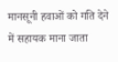मानसूनी हवाओं को गति देने में सहायक माना जाता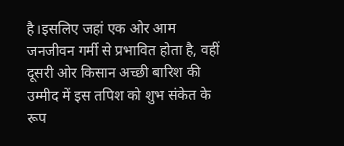है।इसलिए जहां एक ओर आम जनजीवन गर्मी से प्रभावित होता है, वहीं दूसरी ओर किसान अच्छी बारिश की उम्मीद में इस तपिश को शुभ संकेत के रूप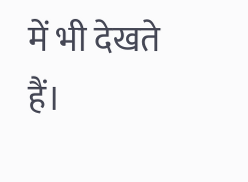में भी देखते हैं।